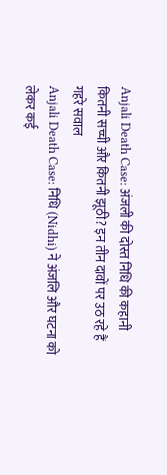Anjali Death Case: अंजली की दोस्त निधि की कहानी कितनी सच्ची और कितनी झूठी? इन तीन दावों पर उठ रहे हैं गहरे सवाल
Anjali Death Case: निधि (Nidhi) ने अंजलि और घटना को लेकर कई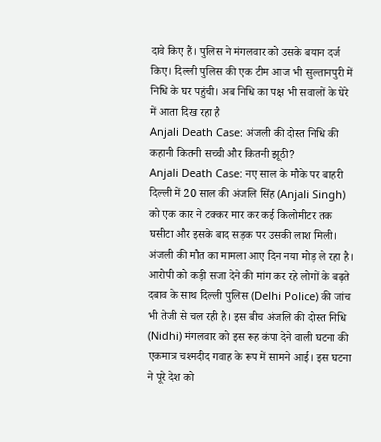दावे किए हैं। पुलिस ने मंगलवार को उसके बयान दर्ज किए। दिल्ली पुलिस की एक टीम आज भी सुल्तानपुरी में निधि के घर पहुंची। अब निधि का पक्ष भी सवालों के घेरे में आता दिख रहा है
Anjali Death Case: अंजली की दोस्त निधि की कहानी कितनी सच्ची और कितनी झूठी?
Anjali Death Case: नए साल के मौके पर बाहरी दिल्ली में 20 साल की अंजलि सिंह (Anjali Singh) को एक कार ने टक्कर मार कर कई किलोमीटर तक घसीटा और इसके बाद सड़क पर उसकी लाश मिली। अंजली की मौत का मामला आए दिन नया मोड़ ले रहा है। आरोपी को कड़ी सजा देने की मांग कर रहे लोगों के बढ़ते दबाव के साथ दिल्ली पुलिस (Delhi Police) की जांच भी तेजी से चल रही है। इस बीच अंजलि की दोस्त निधि (Nidhi) मंगलवार को इस रूह कंपा देने वाली घटना की एकमात्र चश्मदीद गवाह के रूप में सामने आई। इस घटना ने पूरे देश को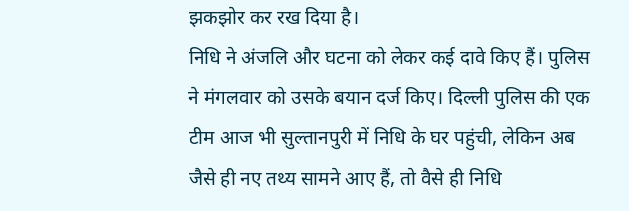झकझोर कर रख दिया है।
निधि ने अंजलि और घटना को लेकर कई दावे किए हैं। पुलिस ने मंगलवार को उसके बयान दर्ज किए। दिल्ली पुलिस की एक टीम आज भी सुल्तानपुरी में निधि के घर पहुंची, लेकिन अब जैसे ही नए तथ्य सामने आए हैं, तो वैसे ही निधि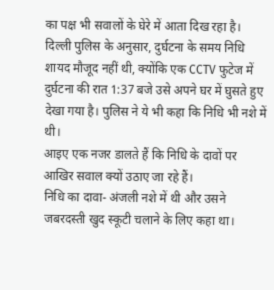का पक्ष भी सवालों के घेरे में आता दिख रहा है।
दिल्ली पुलिस के अनुसार, दुर्घटना के समय निधि शायद मौजूद नहीं थी, क्योंकि एक CCTV फुटेज में दुर्घटना की रात 1:37 बजे उसे अपने घर में घुसते हुए देखा गया है। पुलिस ने ये भी कहा कि निधि भी नशे में थी।
आइए एक नजर डालते हैं कि निधि के दावों पर आखिर सवाल क्यों उठाए जा रहे हैं।
निधि का दावा- अंजली नशे में थी और उसने जबरदस्ती खुद स्कूटी चलाने के लिए कहा था।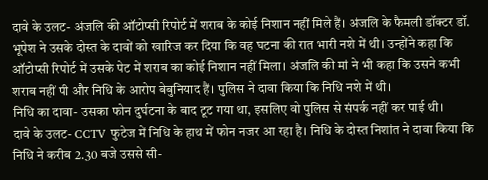दावे के उलट- अंजलि की ऑटोप्सी रिपोर्ट में शराब के कोई निशान नहीं मिले हैं। अंजलि के फैमली डॉक्टर डॉ. भूपेश ने उसके दोस्त के दावों को खारिज कर दिया कि वह घटना की रात भारी नशे में थी। उन्होंने कहा कि ऑटोप्सी रिपोर्ट में उसके पेट में शराब का कोई निशान नहीं मिला। अंजलि की मां ने भी कहा कि उसने कभी शराब नहीं पी और निधि के आरोप बेबुनियाद हैं। पुलिस ने दावा किया कि निधि नशे में थी।
निधि का दावा- उसका फोन दुर्घटना के बाद टूट गया था, इसलिए वो पुलिस से संपर्क नहीं कर पाई थी।
दावे के उलट- CCTV फुटेज में निधि के हाथ में फोन नजर आ रहा है। निधि के दोस्त निशांत ने दावा किया कि निधि ने करीब 2.30 बजे उससे सी-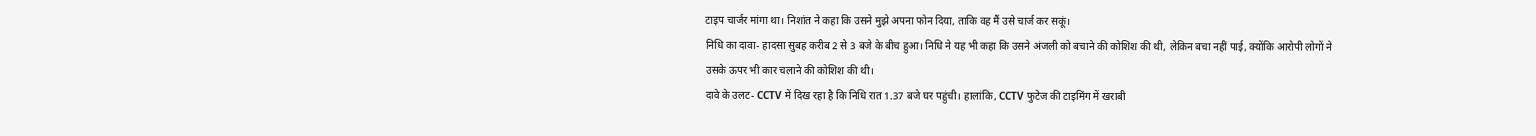टाइप चार्जर मांगा था। निशांत ने कहा कि उसने मुझे अपना फोन दिया, ताकि वह मैं उसे चार्ज कर सकूं।
निधि का दावा- हादसा सुबह करीब 2 से 3 बजे के बीच हुआ। निधि ने यह भी कहा कि उसने अंजली को बचाने की कोशिश की थी, लेकिन बचा नहीं पाई, क्योंकि आरोपी लोगों ने उसके ऊपर भी कार चलाने की कोशिश की थी।
दावे के उलट- CCTV में दिख रहा है कि निधि रात 1.37 बजे घर पहुंची। हालांकि, CCTV फुटेज की टाइमिंग में खराबी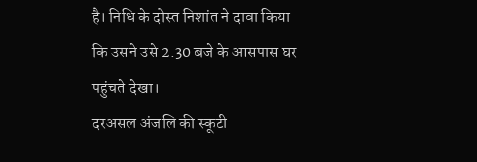है। निधि के दोस्त निशांत ने दावा किया कि उसने उसे 2.30 बजे के आसपास घर पहुंचते देखा।
दरअसल अंजलि की स्कूटी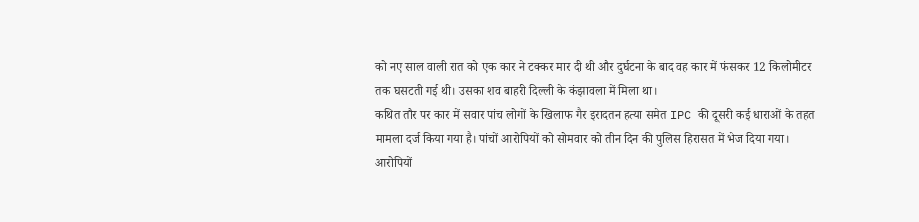को नए साल वाली रात को एक कार ने टक्कर मार दी थी और दुर्घटना के बाद वह कार में फंसकर 12 किलोमीटर तक घसटती गई थी। उसका शव बाहरी दिल्ली के कंझावला में मिला था।
कथित तौर पर कार में सवार पांच लोगों के खिलाफ गैर इरादतन हत्या समेत IPC की दूसरी कई धाराओं के तहत मामला दर्ज किया गया है। पांचों आरोपियों को सोमवार को तीन दिन की पुलिस हिरासत में भेज दिया गया।
आरोपियों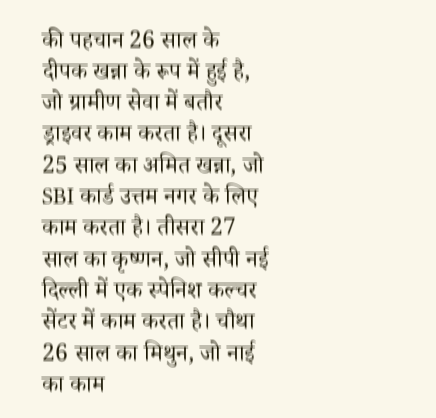की पहचान 26 साल के दीपक खन्ना के रूप में हुई है, जो ग्रामीण सेवा में बतौर ड्राइवर काम करता है। दूसरा 25 साल का अमित खन्ना, जो SBI कार्ड उत्तम नगर के लिए काम करता है। तीसरा 27 साल का कृष्णन, जो सीपी नई दिल्ली में एक स्पेनिश कल्चर सेंटर में काम करता है। चौथा 26 साल का मिथुन, जो नाई का काम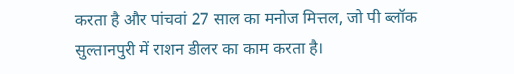करता है और पांचवां 27 साल का मनोज मित्तल, जो पी ब्लॉक सुल्तानपुरी में राशन डीलर का काम करता है।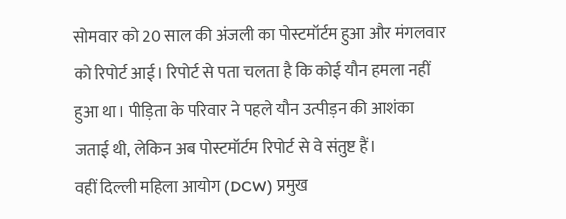सोमवार को 20 साल की अंजली का पोस्टमॉर्टम हुआ और मंगलवार को रिपोर्ट आई। रिपोर्ट से पता चलता है कि कोई यौन हमला नहीं हुआ था। पीड़िता के परिवार ने पहले यौन उत्पीड़न की आशंका जताई थी, लेकिन अब पोस्टमॉर्टम रिपोर्ट से वे संतुष्ट हैं।
वहीं दिल्ली महिला आयोग (DCW) प्रमुख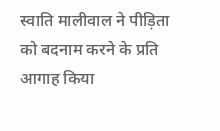स्वाति मालीवाल ने पीड़िता को बदनाम करने के प्रति आगाह किया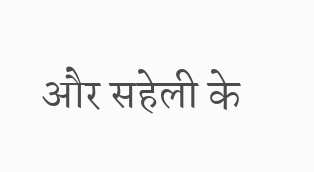और सहेली के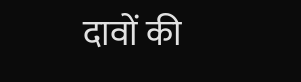दावों की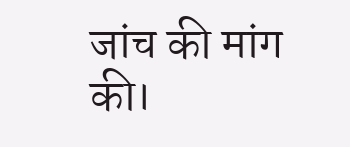जांच की मांग की।